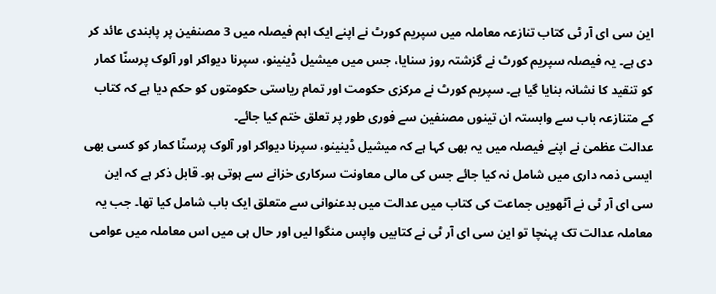این سی ای آر ٹی کتاب تنازعہ معاملہ میں سپریم کورٹ نے اپنے ایک اہم فیصلہ میں 3 مصنفین پر پابندی عائد کر دی ہے۔ یہ فیصلہ سپریم کورٹ نے گزشتہ روز سنایا، جس میں میشیل ڈینینو، سپرنا دیواکر اور آلوک پرسنّا کمار کو تنقید کا نشانہ بنایا گیا ہے۔ سپریم کورٹ نے مرکزی حکومت اور تمام ریاستی حکومتوں کو حکم دیا ہے کہ کتاب کے متنازعہ باب سے وابستہ ان تینوں مصنفین سے فوری طور پر تعلق ختم کیا جائے۔
عدالت عظمیٰ نے اپنے فیصلہ میں یہ بھی کہا ہے کہ میشیل ڈینینو، سپرنا دیواکر اور آلوک پرسنّا کمار کو کسی بھی ایسی ذمہ داری میں شامل نہ کیا جائے جس کی مالی معاونت سرکاری خزانے سے ہوتی ہو۔ قابل ذکر ہے کہ این سی ای آر ٹی نے آٹھویں جماعت کی کتاب میں عدالت میں بدعنوانی سے متعلق ایک باب شامل کیا تھا۔ جب یہ معاملہ عدالت تک پہنچا تو این سی ای آر ٹی نے کتابیں واپس منگوا لیں اور حال ہی میں اس معاملہ میں عوامی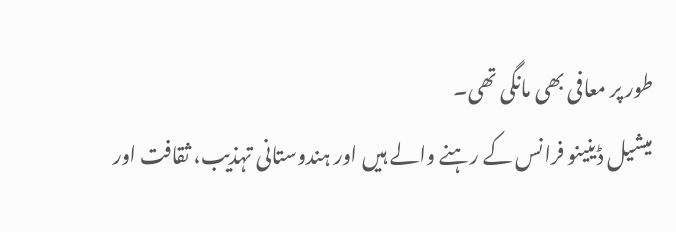طور پر معافی بھی مانگی تھی۔
میشیل ڈینینو فرانس کے رہنے والے ہیں اور ہندوستانی تہذیب، ثقافت اور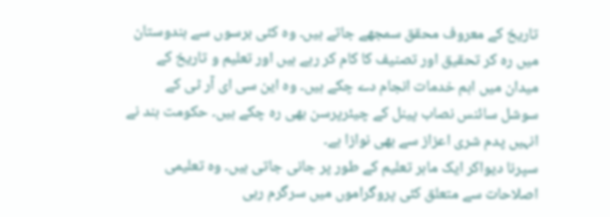تاریخ کے معروف محقق سمجھے جاتے ہیں۔ وہ کئی برسوں سے ہندوستان میں رہ کر تحقیق اور تصنیف کا کام کر رہے ہیں اور تعلیم و تاریخ کے میدان میں اہم خدمات انجام دے چکے ہیں۔ وہ این سی ای آر ٹی کے سوشل سائنس نصاب پینل کے چیئرپرسن بھی رہ چکے ہیں۔ حکومت ہند نے انہیں پدم شری اعزاز سے بھی نوازا ہے۔
سپرنا دیواکر ایک ماہر تعلیم کے طور پر جانی جاتی ہیں۔ وہ تعلیمی اصلاحات سے متعلق کئی پروگراموں میں سرگرم رہی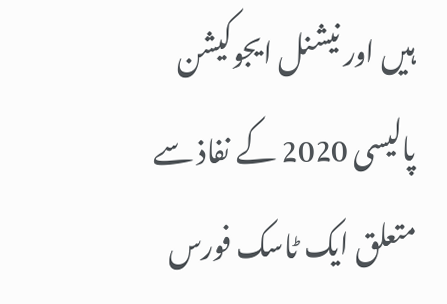ہیں اور نیشنل ایجوکیشن پالیسی 2020 کے نفاذ سے متعلق ایک ٹاسک فورس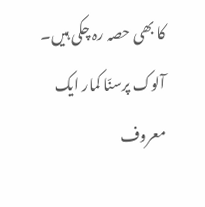کا بھی حصہ رہ چکی ہیں۔
آلوک پرسنّا کمار ایک معروف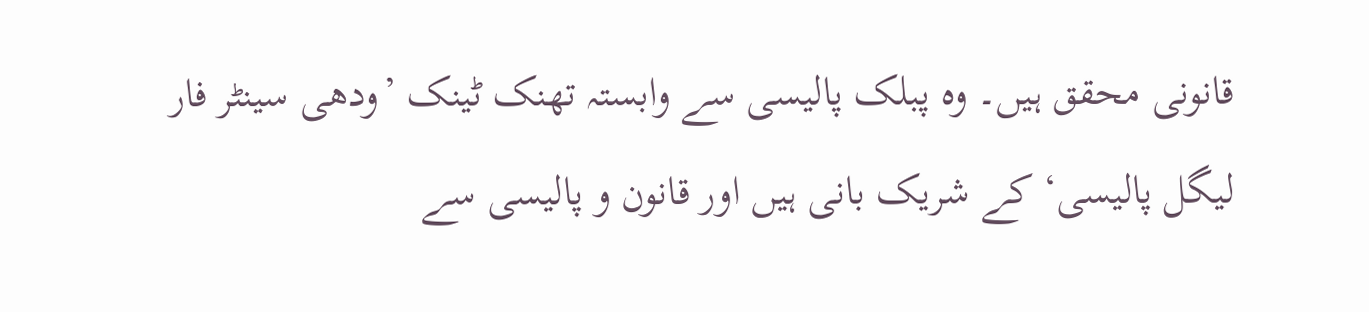قانونی محقق ہیں۔ وہ پبلک پالیسی سے وابستہ تھنک ٹینک ’ودھی سینٹر فار لیگل پالیسی‘ کے شریک بانی ہیں اور قانون و پالیسی سے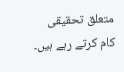متعلق تحقیقی کام کرتے رہے ہیں۔